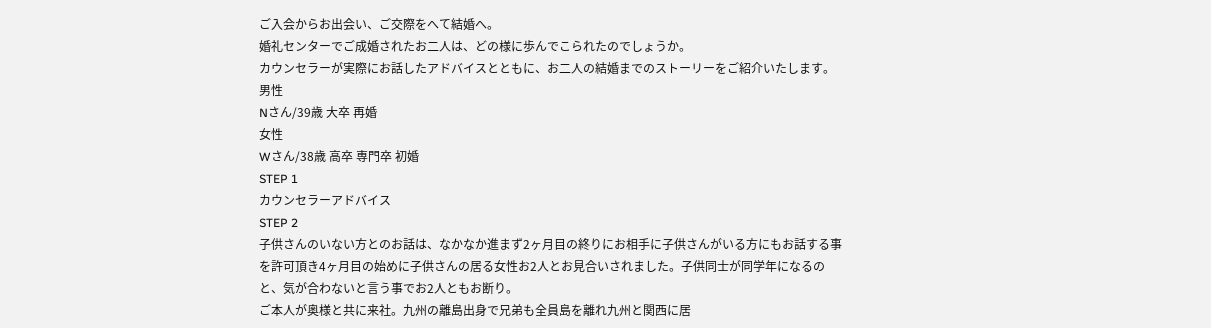ご入会からお出会い、ご交際をへて結婚へ。
婚礼センターでご成婚されたお二人は、どの様に歩んでこられたのでしょうか。
カウンセラーが実際にお話したアドバイスとともに、お二人の結婚までのストーリーをご紹介いたします。
男性
Nさん/39歳 大卒 再婚
女性
Wさん/38歳 高卒 専門卒 初婚
STEP 1
カウンセラーアドバイス
STEP 2
子供さんのいない方とのお話は、なかなか進まず2ヶ月目の終りにお相手に子供さんがいる方にもお話する事を許可頂き4ヶ月目の始めに子供さんの居る女性お2人とお見合いされました。子供同士が同学年になるのと、気が合わないと言う事でお2人ともお断り。
ご本人が奥様と共に来社。九州の離島出身で兄弟も全員島を離れ九州と関西に居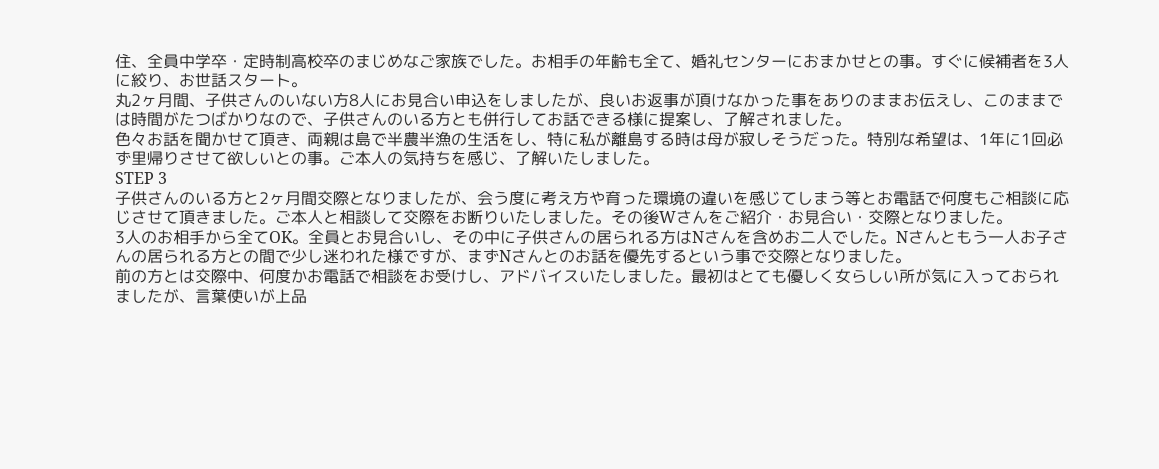住、全員中学卒・定時制高校卒のまじめなご家族でした。お相手の年齢も全て、婚礼センターにおまかせとの事。すぐに候補者を3人に絞り、お世話スタート。
丸2ヶ月間、子供さんのいない方8人にお見合い申込をしましたが、良いお返事が頂けなかった事をありのままお伝えし、このままでは時間がたつばかりなので、子供さんのいる方とも併行してお話できる様に提案し、了解されました。
色々お話を聞かせて頂き、両親は島で半農半漁の生活をし、特に私が離島する時は母が寂しそうだった。特別な希望は、1年に1回必ず里帰りさせて欲しいとの事。ご本人の気持ちを感じ、了解いたしました。
STEP 3
子供さんのいる方と2ヶ月間交際となりましたが、会う度に考え方や育った環境の違いを感じてしまう等とお電話で何度もご相談に応じさせて頂きました。ご本人と相談して交際をお断りいたしました。その後Wさんをご紹介・お見合い・交際となりました。
3人のお相手から全てOK。全員とお見合いし、その中に子供さんの居られる方はNさんを含めお二人でした。Nさんともう一人お子さんの居られる方との間で少し迷われた様ですが、まずNさんとのお話を優先するという事で交際となりました。
前の方とは交際中、何度かお電話で相談をお受けし、アドバイスいたしました。最初はとても優しく女らしい所が気に入っておられましたが、言葉使いが上品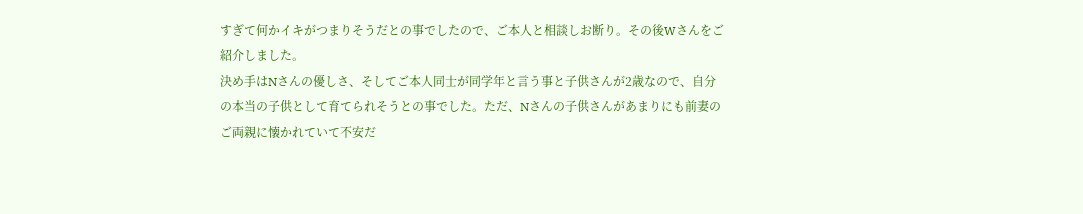すぎて何かイキがつまりそうだとの事でしたので、ご本人と相談しお断り。その後Wさんをご紹介しました。
決め手はNさんの優しさ、そしてご本人同士が同学年と言う事と子供さんが2歳なので、自分の本当の子供として育てられそうとの事でした。ただ、Nさんの子供さんがあまりにも前妻のご両親に懐かれていて不安だ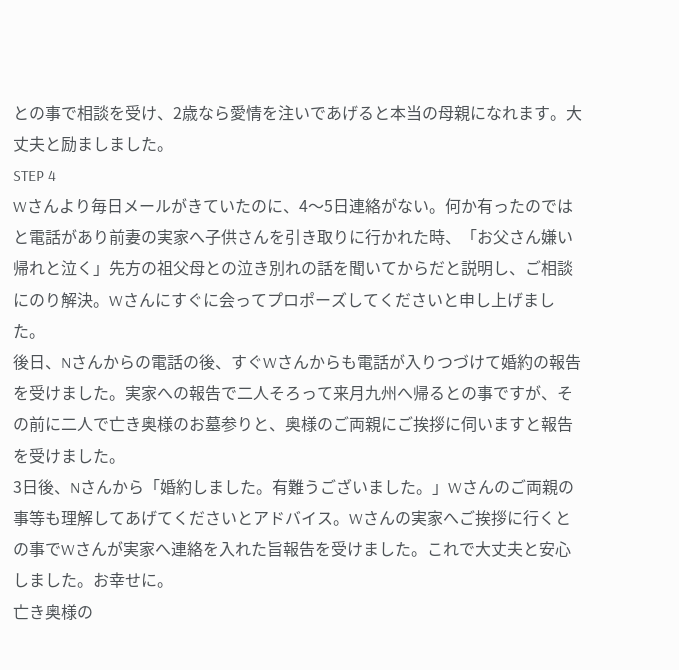との事で相談を受け、2歳なら愛情を注いであげると本当の母親になれます。大丈夫と励ましました。
STEP 4
Wさんより毎日メールがきていたのに、4〜5日連絡がない。何か有ったのではと電話があり前妻の実家へ子供さんを引き取りに行かれた時、「お父さん嫌い帰れと泣く」先方の祖父母との泣き別れの話を聞いてからだと説明し、ご相談にのり解決。Wさんにすぐに会ってプロポーズしてくださいと申し上げました。
後日、Nさんからの電話の後、すぐWさんからも電話が入りつづけて婚約の報告を受けました。実家への報告で二人そろって来月九州へ帰るとの事ですが、その前に二人で亡き奥様のお墓参りと、奥様のご両親にご挨拶に伺いますと報告を受けました。
3日後、Nさんから「婚約しました。有難うございました。」Wさんのご両親の事等も理解してあげてくださいとアドバイス。Wさんの実家へご挨拶に行くとの事でWさんが実家へ連絡を入れた旨報告を受けました。これで大丈夫と安心しました。お幸せに。
亡き奥様の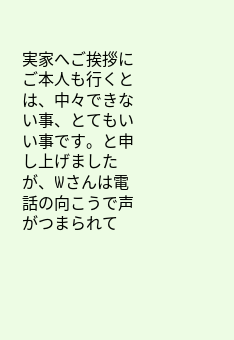実家へご挨拶にご本人も行くとは、中々できない事、とてもいい事です。と申し上げましたが、Wさんは電話の向こうで声がつまられて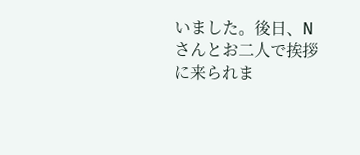いました。後日、Nさんとお二人で挨拶に来られま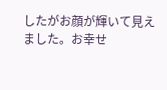したがお顔が輝いて見えました。お幸せ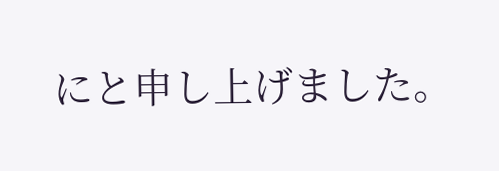にと申し上げました。